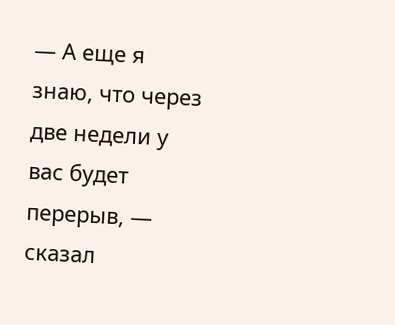— А еще я знаю, что через две недели у вас будет перерыв, — сказал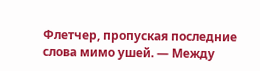Флетчер, пропуская последние слова мимо ушей. — Между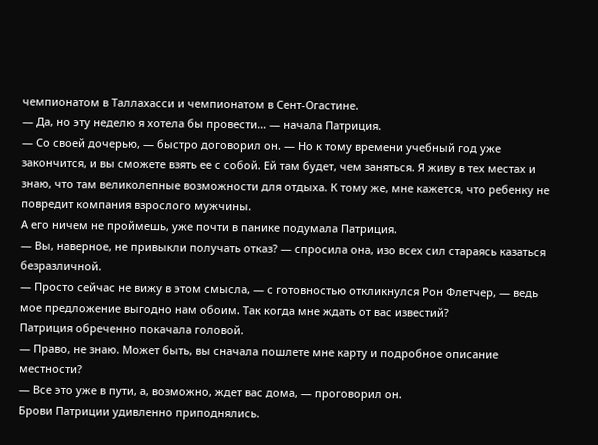чемпионатом в Таллахасси и чемпионатом в Сент-Огастине.
— Да, но эту неделю я хотела бы провести… — начала Патриция.
— Со своей дочерью, — быстро договорил он. — Но к тому времени учебный год уже закончится, и вы сможете взять ее с собой. Ей там будет, чем заняться. Я живу в тех местах и знаю, что там великолепные возможности для отдыха. К тому же, мне кажется, что ребенку не повредит компания взрослого мужчины.
А его ничем не проймешь, уже почти в панике подумала Патриция.
— Вы, наверное, не привыкли получать отказ? — спросила она, изо всех сил стараясь казаться безразличной.
— Просто сейчас не вижу в этом смысла, — с готовностью откликнулся Рон Флетчер, — ведь мое предложение выгодно нам обоим. Так когда мне ждать от вас известий?
Патриция обреченно покачала головой.
— Право, не знаю. Может быть, вы сначала пошлете мне карту и подробное описание местности?
— Все это уже в пути, а, возможно, ждет вас дома, — проговорил он.
Брови Патриции удивленно приподнялись.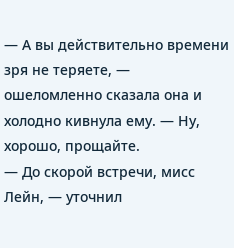— А вы действительно времени зря не теряете, — ошеломленно сказала она и холодно кивнула ему. — Ну, хорошо, прощайте.
— До скорой встречи, мисс Лейн, — уточнил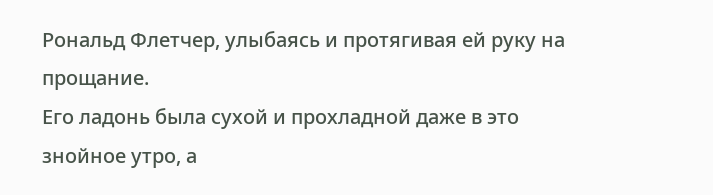Рональд Флетчер, улыбаясь и протягивая ей руку на прощание.
Его ладонь была сухой и прохладной даже в это знойное утро, а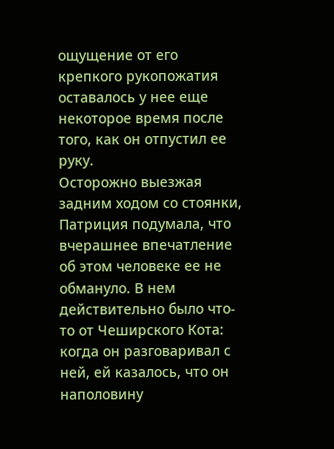ощущение от его крепкого рукопожатия оставалось у нее еще некоторое время после того, как он отпустил ее руку.
Осторожно выезжая задним ходом со стоянки, Патриция подумала, что вчерашнее впечатление об этом человеке ее не обмануло. В нем действительно было что-то от Чеширского Кота: когда он разговаривал с ней, ей казалось, что он наполовину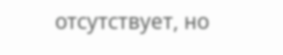отсутствует, но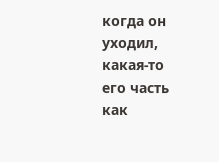когда он уходил, какая-то его часть как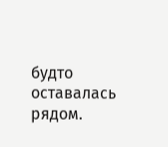будто оставалась рядом.